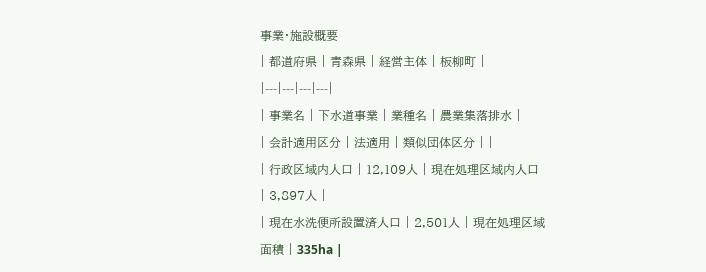事業・施設概要
| 都道府県 | 青森県 | 経営主体 | 板柳町 |
|---|---|---|---|
| 事業名 | 下水道事業 | 業種名 | 農業集落排水 |
| 会計適用区分 | 法適用 | 類似団体区分 | |
| 行政区域内人口 | 12,109人 | 現在処理区域内人口 | 3,897人 |
| 現在水洗便所設置済人口 | 2,501人 | 現在処理区域面積 | 335ha |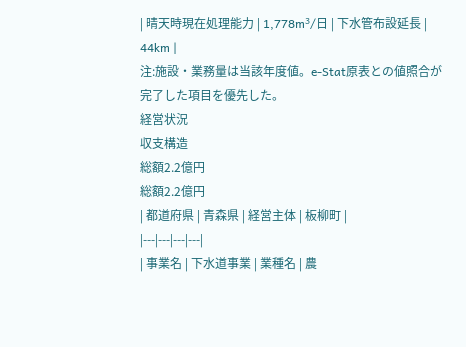| 晴天時現在処理能力 | 1,778m³/日 | 下水管布設延長 | 44km |
注:施設・業務量は当該年度値。e-Stat原表との値照合が完了した項目を優先した。
経営状況
収支構造
総額2.2億円
総額2.2億円
| 都道府県 | 青森県 | 経営主体 | 板柳町 |
|---|---|---|---|
| 事業名 | 下水道事業 | 業種名 | 農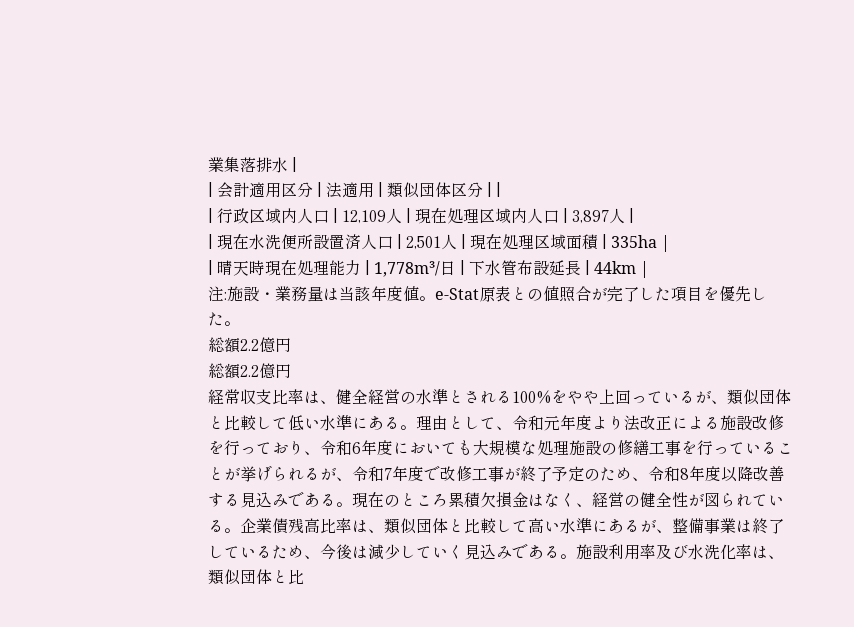業集落排水 |
| 会計適用区分 | 法適用 | 類似団体区分 | |
| 行政区域内人口 | 12,109人 | 現在処理区域内人口 | 3,897人 |
| 現在水洗便所設置済人口 | 2,501人 | 現在処理区域面積 | 335ha |
| 晴天時現在処理能力 | 1,778m³/日 | 下水管布設延長 | 44km |
注:施設・業務量は当該年度値。e-Stat原表との値照合が完了した項目を優先した。
総額2.2億円
総額2.2億円
経常収支比率は、健全経営の水準とされる100%をやや上回っているが、類似団体と比較して低い水準にある。理由として、令和元年度より法改正による施設改修を行っており、令和6年度においても大規模な処理施設の修繕工事を行っていることが挙げられるが、令和7年度で改修工事が終了予定のため、令和8年度以降改善する見込みである。現在のところ累積欠損金はなく、経営の健全性が図られている。企業債残高比率は、類似団体と比較して高い水準にあるが、整備事業は終了しているため、今後は減少していく見込みである。施設利用率及び水洗化率は、類似団体と比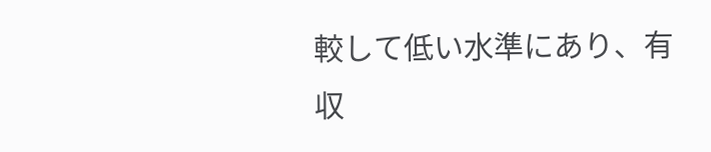較して低い水準にあり、有収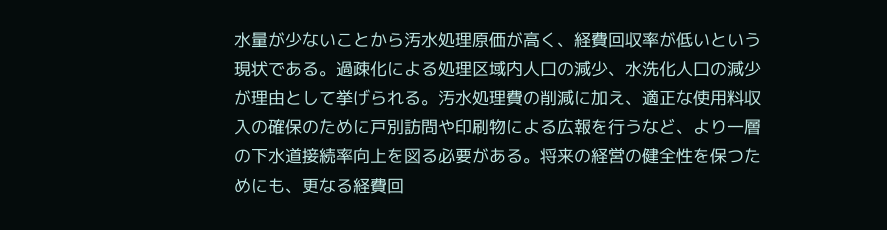水量が少ないことから汚水処理原価が高く、経費回収率が低いという現状である。過疎化による処理区域内人口の減少、水洗化人口の減少が理由として挙げられる。汚水処理費の削減に加え、適正な使用料収入の確保のために戸別訪問や印刷物による広報を行うなど、より一層の下水道接続率向上を図る必要がある。将来の経営の健全性を保つためにも、更なる経費回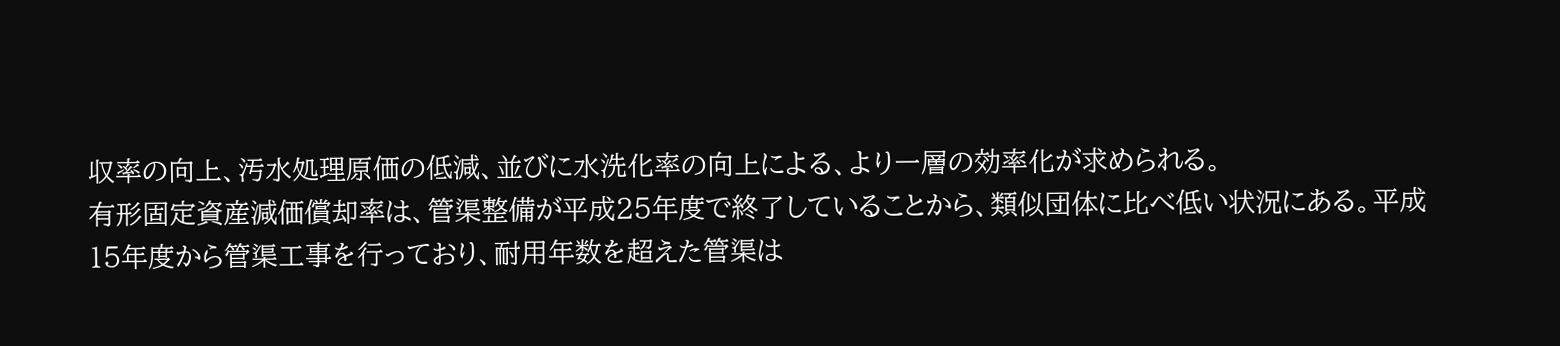収率の向上、汚水処理原価の低減、並びに水洗化率の向上による、より一層の効率化が求められる。
有形固定資産減価償却率は、管渠整備が平成25年度で終了していることから、類似団体に比べ低い状況にある。平成15年度から管渠工事を行っており、耐用年数を超えた管渠は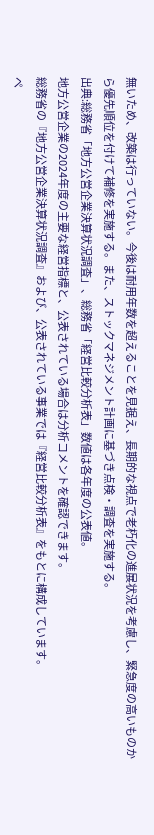無いため、改築は行っていない。今後は耐用年数を超えることを見据え、長期的な視点で老朽化の進展状況を考慮し、緊急度の高いものから優先順位を付けて補修を実施する。また、ストックマネジメント計画に基づき点検・調査を実施する。
出典:総務省「地方公営企業決算状況調査」、総務省「経営比較分析表」数値は各年度の公表値。
地方公営企業の2024年度の主要な経営指標と、公表されている場合は分析コメントを確認できます。
総務省の『地方公営企業決算状況調査』および、公表されている事業では『経営比較分析表』をもとに構成しています。
ペ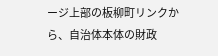ージ上部の板柳町リンクから、自治体本体の財政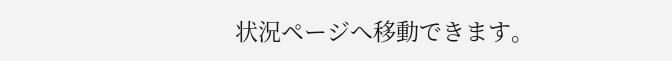状況ページへ移動できます。